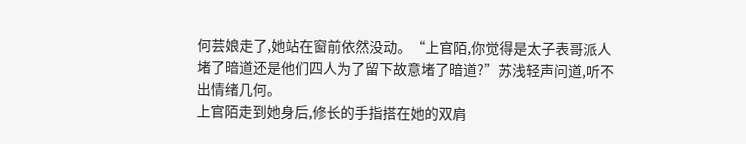何芸娘走了,她站在窗前依然没动。“上官陌,你觉得是太子表哥派人堵了暗道还是他们四人为了留下故意堵了暗道?”苏浅轻声问道,听不出情绪几何。
上官陌走到她身后,修长的手指搭在她的双肩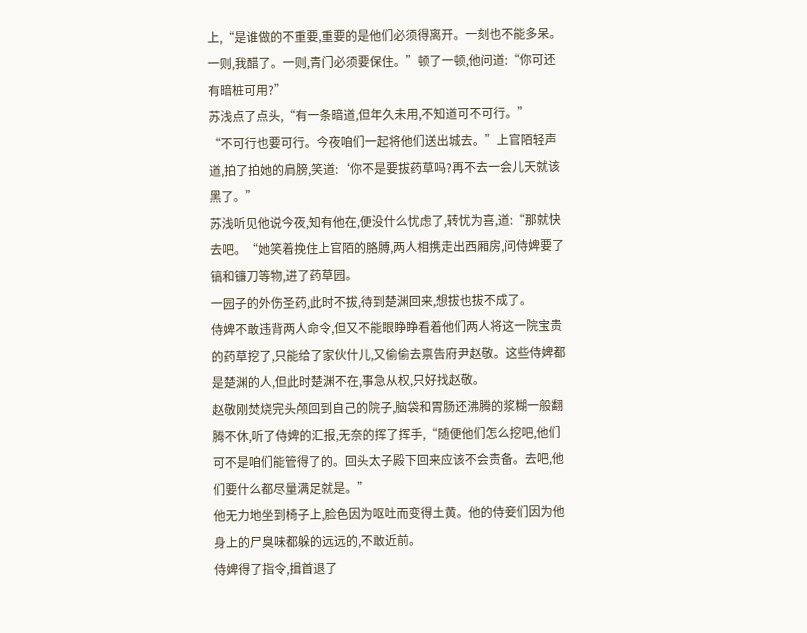上,“是谁做的不重要,重要的是他们必须得离开。一刻也不能多呆。一则,我醋了。一则,青门必须要保住。”顿了一顿,他问道:“你可还有暗桩可用?”
苏浅点了点头,“有一条暗道,但年久未用,不知道可不可行。”
“不可行也要可行。今夜咱们一起将他们送出城去。”上官陌轻声道,拍了拍她的肩膀,笑道:‘你不是要拔药草吗?再不去一会儿天就该黑了。”
苏浅听见他说今夜,知有他在,便没什么忧虑了,转忧为喜,道:“那就快去吧。“她笑着挽住上官陌的胳膊,两人相携走出西厢房,问侍婢要了镐和镰刀等物,进了药草园。
一园子的外伤圣药,此时不拔,待到楚渊回来,想拔也拔不成了。
侍婢不敢违背两人命令,但又不能眼睁睁看着他们两人将这一院宝贵的药草挖了,只能给了家伙什儿,又偷偷去禀告府尹赵敬。这些侍婢都是楚渊的人,但此时楚渊不在,事急从权,只好找赵敬。
赵敬刚焚烧完头颅回到自己的院子,脑袋和胃肠还沸腾的浆糊一般翻腾不休,听了侍婢的汇报,无奈的挥了挥手,“随便他们怎么挖吧,他们可不是咱们能管得了的。回头太子殿下回来应该不会责备。去吧,他们要什么都尽量满足就是。”
他无力地坐到椅子上,脸色因为呕吐而变得土黄。他的侍妾们因为他身上的尸臭味都躲的远远的,不敢近前。
侍婢得了指令,揖首退了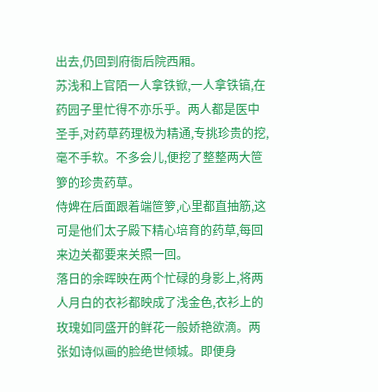出去,仍回到府衙后院西厢。
苏浅和上官陌一人拿铁锨,一人拿铁镐,在药园子里忙得不亦乐乎。两人都是医中圣手,对药草药理极为精通,专挑珍贵的挖,毫不手软。不多会儿,便挖了整整两大笸箩的珍贵药草。
侍婢在后面跟着端笸箩,心里都直抽筋,这可是他们太子殿下精心培育的药草,每回来边关都要来关照一回。
落日的余晖映在两个忙碌的身影上,将两人月白的衣衫都映成了浅金色,衣衫上的玫瑰如同盛开的鲜花一般娇艳欲滴。两张如诗似画的脸绝世倾城。即便身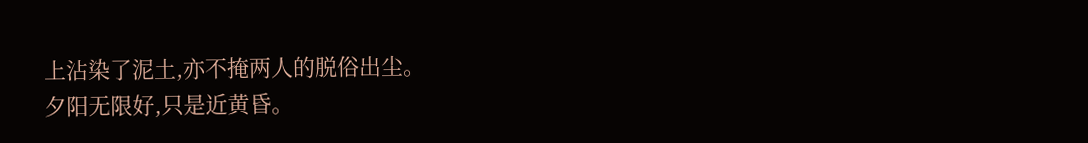上沾染了泥土,亦不掩两人的脱俗出尘。
夕阳无限好,只是近黄昏。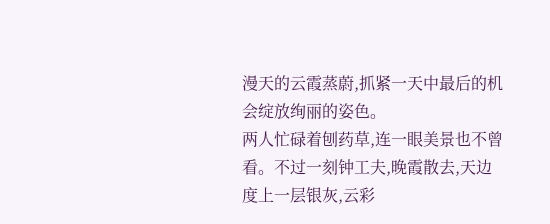漫天的云霞蒸蔚,抓紧一天中最后的机会绽放绚丽的姿色。
两人忙碌着刨药草,连一眼美景也不曾看。不过一刻钟工夫,晚霞散去,天边度上一层银灰,云彩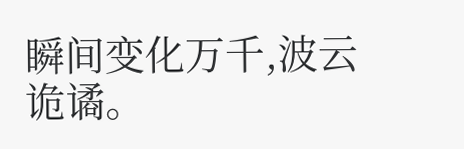瞬间变化万千,波云诡谲。